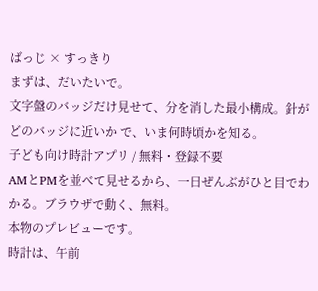ばっじ × すっきり
まずは、だいたいで。
文字盤のバッジだけ見せて、分を消した最小構成。針が どのバッジに近いか で、いま何時頃かを知る。
子ども向け時計アプリ / 無料・登録不要
AMとPMを並べて見せるから、一日ぜんぶがひと目でわかる。ブラウザで動く、無料。
本物のプレビューです。
時計は、午前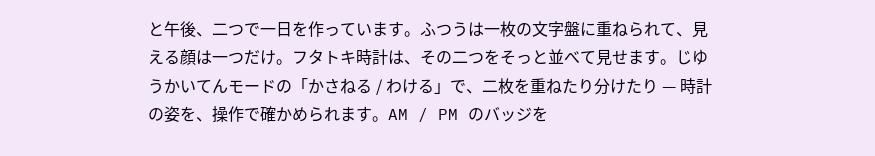と午後、二つで一日を作っています。ふつうは一枚の文字盤に重ねられて、見える顔は一つだけ。フタトキ時計は、その二つをそっと並べて見せます。じゆうかいてんモードの「かさねる / わける」で、二枚を重ねたり分けたり — 時計の姿を、操作で確かめられます。AM / PM のバッジを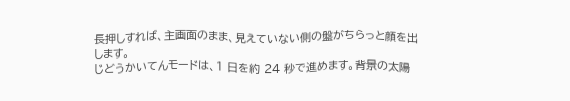長押しすれば、主画面のまま、見えていない側の盤がちらっと顔を出します。
じどうかいてんモードは、1 日を約 24 秒で進めます。背景の太陽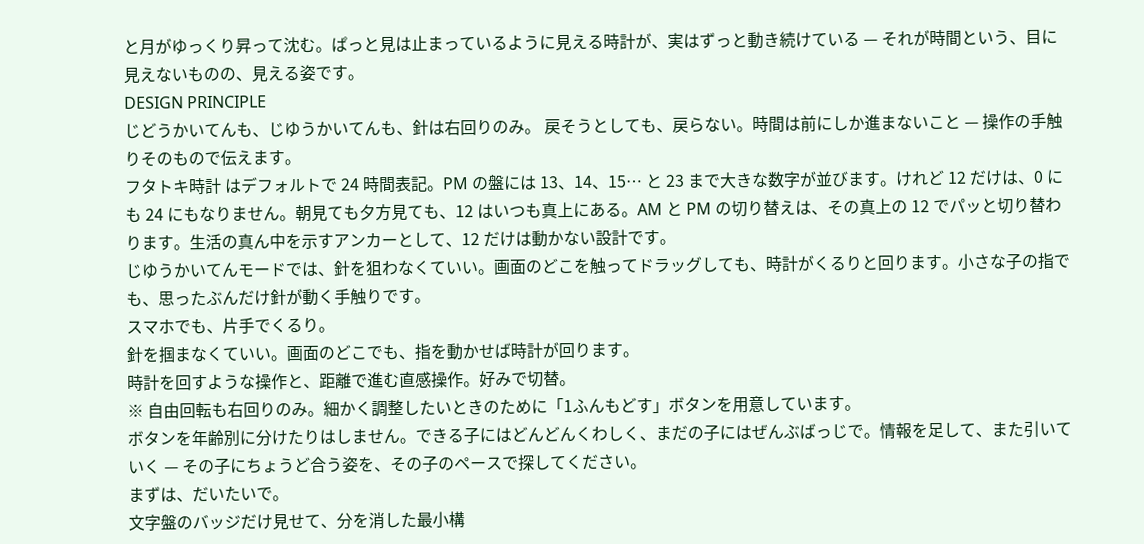と月がゆっくり昇って沈む。ぱっと見は止まっているように見える時計が、実はずっと動き続けている — それが時間という、目に見えないものの、見える姿です。
DESIGN PRINCIPLE
じどうかいてんも、じゆうかいてんも、針は右回りのみ。 戻そうとしても、戻らない。時間は前にしか進まないこと — 操作の手触りそのもので伝えます。
フタトキ時計 はデフォルトで 24 時間表記。PM の盤には 13、14、15… と 23 まで大きな数字が並びます。けれど 12 だけは、0 にも 24 にもなりません。朝見ても夕方見ても、12 はいつも真上にある。AM と PM の切り替えは、その真上の 12 でパッと切り替わります。生活の真ん中を示すアンカーとして、12 だけは動かない設計です。
じゆうかいてんモードでは、針を狙わなくていい。画面のどこを触ってドラッグしても、時計がくるりと回ります。小さな子の指でも、思ったぶんだけ針が動く手触りです。
スマホでも、片手でくるり。
針を掴まなくていい。画面のどこでも、指を動かせば時計が回ります。
時計を回すような操作と、距離で進む直感操作。好みで切替。
※ 自由回転も右回りのみ。細かく調整したいときのために「1ふんもどす」ボタンを用意しています。
ボタンを年齢別に分けたりはしません。できる子にはどんどんくわしく、まだの子にはぜんぶばっじで。情報を足して、また引いていく — その子にちょうど合う姿を、その子のペースで探してください。
まずは、だいたいで。
文字盤のバッジだけ見せて、分を消した最小構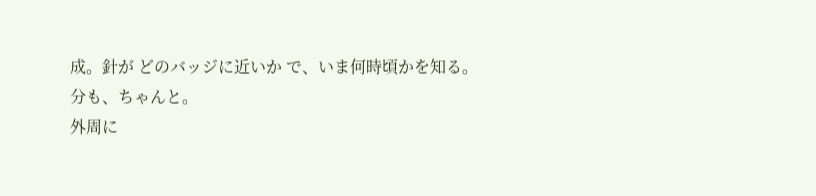成。針が どのバッジに近いか で、いま何時頃かを知る。
分も、ちゃんと。
外周に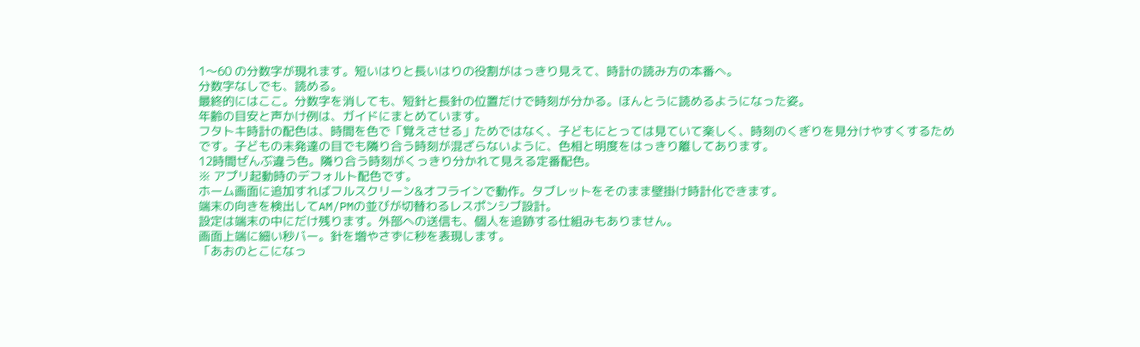1〜60 の分数字が現れます。短いはりと長いはりの役割がはっきり見えて、時計の読み方の本番へ。
分数字なしでも、読める。
最終的にはここ。分数字を消しても、短針と長針の位置だけで時刻が分かる。ほんとうに読めるようになった姿。
年齢の目安と声かけ例は、ガイドにまとめています。
フタトキ時計の配色は、時間を色で「覚えさせる」ためではなく、子どもにとっては見ていて楽しく、時刻のくぎりを見分けやすくするためです。子どもの未発達の目でも隣り合う時刻が混ざらないように、色相と明度をはっきり離してあります。
12時間ぜんぶ違う色。隣り合う時刻がくっきり分かれて見える定番配色。
※ アプリ起動時のデフォルト配色です。
ホーム画面に追加すればフルスクリーン&オフラインで動作。タブレットをそのまま壁掛け時計化できます。
端末の向きを検出してAM/PMの並びが切替わるレスポンシブ設計。
設定は端末の中にだけ残ります。外部への送信も、個人を追跡する仕組みもありません。
画面上端に細い秒バー。針を増やさずに秒を表現します。
「あおのとこになっ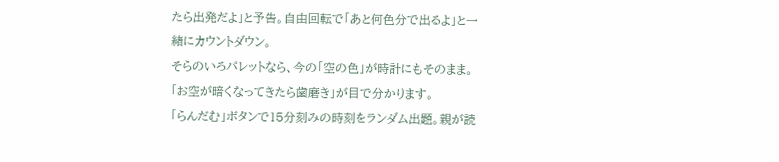たら出発だよ」と予告。自由回転で「あと何色分で出るよ」と一緒にカウントダウン。
そらのいろパレットなら、今の「空の色」が時計にもそのまま。「お空が暗くなってきたら歯磨き」が目で分かります。
「らんだむ」ボタンで15分刻みの時刻をランダム出題。親が読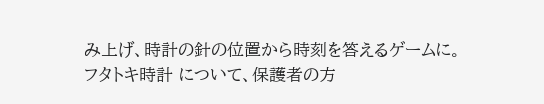み上げ、時計の針の位置から時刻を答えるゲームに。
フタトキ時計 について、保護者の方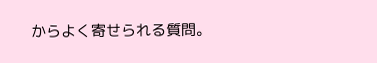からよく寄せられる質問。